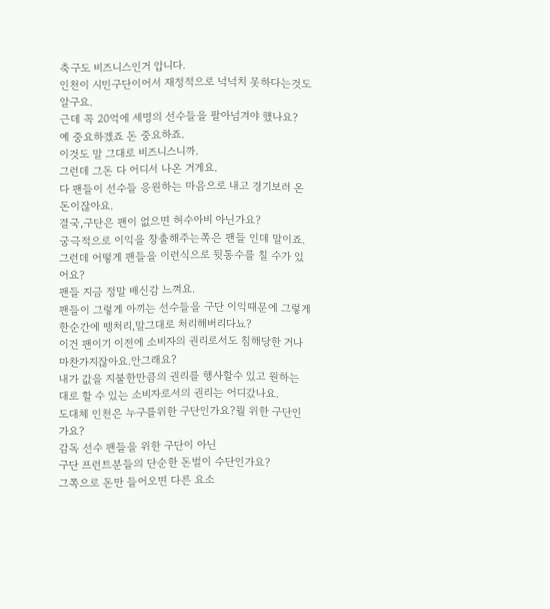축구도 비즈니스인거 압니다.
인천이 시민구단이어서 재정적으로 넉넉치 못하다는것도 알구요.
근데 꼭 20억에 세명의 선수들을 팔아넘겨야 했나요?
예 중요하겠죠 돈 중요하죠.
이것도 말 그대로 비즈니스니까.
그런데 그돈 다 어디서 나온 거게요.
다 팬들이 선수들 응원하는 마음으로 내고 경기보러 온 돈이잖아요.
결국,구단은 팬이 없으면 허수아비 아닌가요?
궁극적으로 이익을 창출해주는쪽은 팬들 인데 말이죠.
그런데 어떻게 팬들을 이런식으로 뒷통수를 칠 수가 있어요?
팬들 지금 정말 배신감 느껴요.
팬들이 그렇게 아끼는 선수들을 구단 이익때문에 그렇게 한순간에 땡처리,말그대로 처리해버리다뇨?
이건 팬이기 이전에 소비자의 권리로서도 침해당한 거나 마찬가지잖아요.안그래요?
내가 값을 지불한만큼의 권리를 행사할수 있고 원하는 대로 할 수 있는 소비자로서의 권리는 어디갔나요.
도대체 인천은 누구를위한 구단인가요?뭘 위한 구단인가요?
감독 선수 팬들을 위한 구단이 아닌
구단 프런트분들의 단순한 돈벌이 수단인가요?
그쪽으로 돈만 들어오면 다른 요소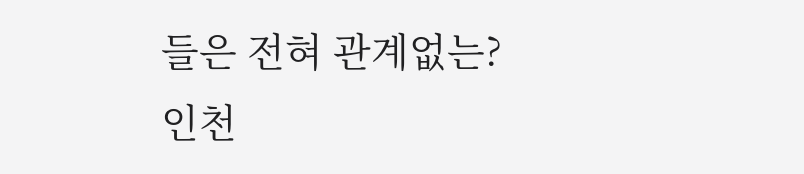들은 전혀 관계없는?
인천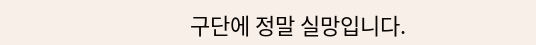구단에 정말 실망입니다.